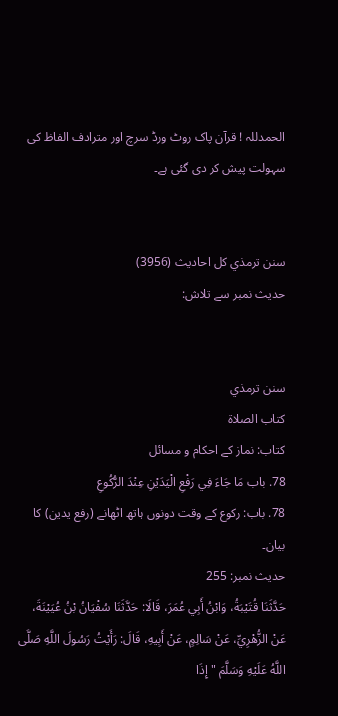الحمدللہ ! قرآن پاک روٹ ورڈ سرچ اور مترادف الفاظ کی سہولت پیش کر دی گئی ہے۔


سنن ترمذي کل احادیث (3956)
حدیث نمبر سے تلاش:


سنن ترمذي
كتاب الصلاة
کتاب: نماز کے احکام و مسائل
78. باب مَا جَاءَ فِي رَفْعِ الْيَدَيْنِ عِنْدَ الرُّكُوعِ
78. باب: رکوع کے وقت دونوں ہاتھ اٹھانے (رفع یدین) کا بیان۔
حدیث نمبر: 255
حَدَّثَنَا قُتَيْبَةُ، وَابْنُ أَبِي عُمَرَ، قَالَا: حَدَّثَنَا سُفْيَانُ بْنُ عُيَيْنَةَ، عَنْ الزُّهْرِيِّ، عَنْ سَالِمٍ، عَنْ أَبِيهِ، قَالَ: رَأَيْتُ رَسُولَ اللَّهِ صَلَّى اللَّهُ عَلَيْهِ وَسَلَّمَ " إِذَا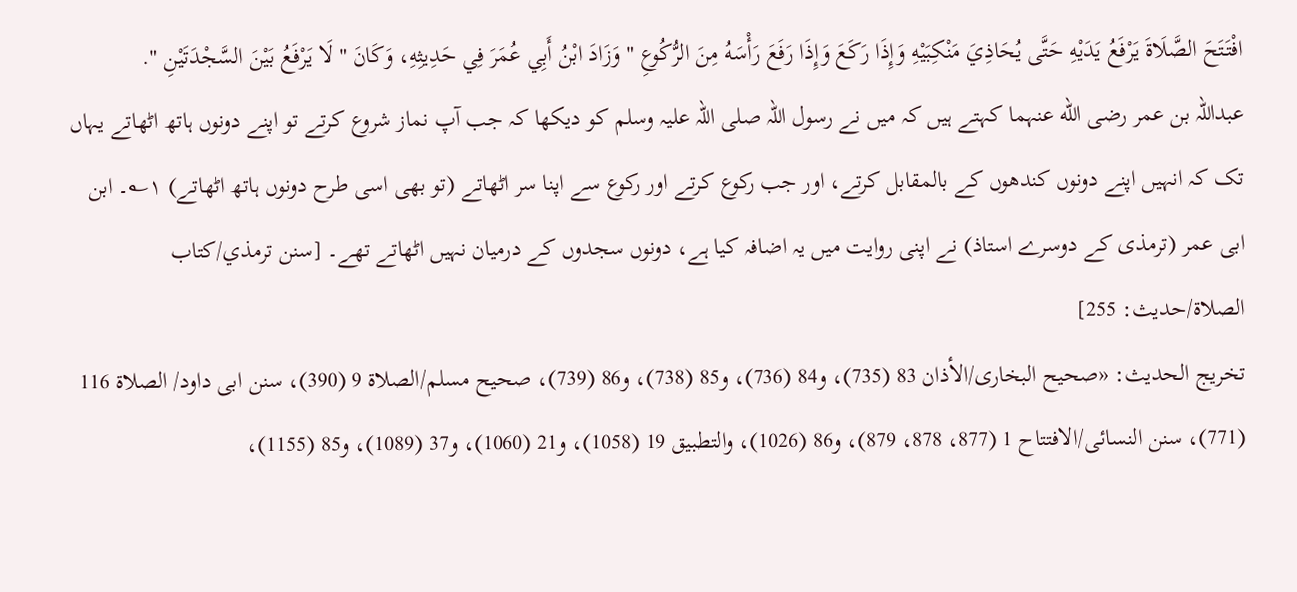افْتَتَحَ الصَّلَاةَ يَرْفَعُ يَدَيْهِ حَتَّى يُحَاذِيَ مَنْكِبَيْهِ وَإِذَا رَكَعَ وَإِذَا رَفَعَ رَأْسَهُ مِنَ الرُّكُوعِ " وَزَادَ ابْنُ أَبِي عُمَرَ فِي حَدِيثِهِ، وَكَانَ " لَا يَرْفَعُ بَيْنَ السَّجْدَتَيْنِ ".
عبداللہ بن عمر رضی الله عنہما کہتے ہیں کہ میں نے رسول اللہ صلی اللہ علیہ وسلم کو دیکھا کہ جب آپ نماز شروع کرتے تو اپنے دونوں ہاتھ اٹھاتے یہاں تک کہ انہیں اپنے دونوں کندھوں کے بالمقابل کرتے، اور جب رکوع کرتے اور رکوع سے اپنا سر اٹھاتے (تو بھی اسی طرح دونوں ہاتھ اٹھاتے) ۱؎۔ ابن ابی عمر (ترمذی کے دوسرے استاذ) نے اپنی روایت میں یہ اضافہ کیا ہے، دونوں سجدوں کے درمیان نہیں اٹھاتے تھے۔ [سنن ترمذي/كتاب الصلاة/حدیث: 255]
تخریج الحدیث: «صحیح البخاری/الأذان 83 (735)، و84 (736)، و85 (738)، و86 (739)، صحیح مسلم/الصلاة 9 (390)، سنن ابی داود/ الصلاة 116 (771)، سنن النسائی/الافتتاح 1 (877، 878، 879)، و86 (1026)، والتطبیق 19 (1058)، و21 (1060)، و37 (1089)، و85 (1155)،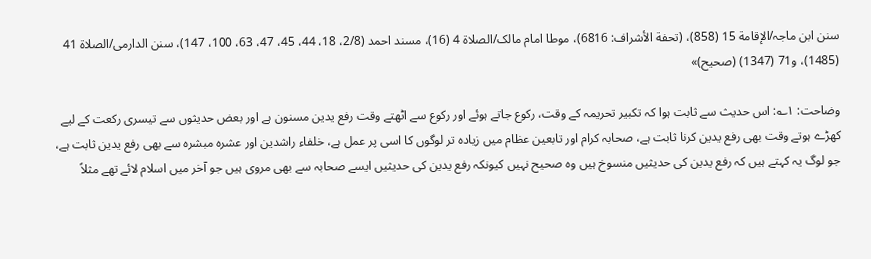سنن ابن ماجہ/الإقامة 15 (858)، (تحفة الأشراف: 6816)، موطا امام مالک/الصلاة 4 (16)، مسند احمد (2/8، 18، 44، 45، 47، 63، 100، 147)، سنن الدارمی/الصلاة 41 (1485)، و71 (1347) (صحیح)»

وضاحت: ۱؎: اس حدیث سے ثابت ہوا کہ تکبیر تحریمہ کے وقت، رکوع جاتے ہوئے اور رکوع سے اٹھتے وقت رفع یدین مسنون ہے اور بعض حدیثوں سے تیسری رکعت کے لیے کھڑے ہوتے وقت بھی رفع یدین کرنا ثابت ہے، صحابہ کرام اور تابعین عظام میں زیادہ تر لوگوں کا اسی پر عمل ہے، خلفاء راشدین اور عشرہ مبشرہ سے بھی رفع یدین ثابت ہے، جو لوگ یہ کہتے ہیں کہ رفع یدین کی حدیثیں منسوخ ہیں وہ صحیح نہیں کیونکہ رفع یدین کی حدیثیں ایسے صحابہ سے بھی مروی ہیں جو آخر میں اسلام لائے تھے مثلاً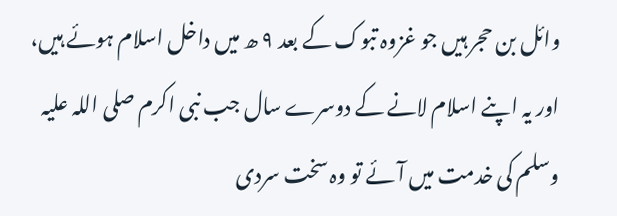وائل بن حجر ہیں جو غزوہ تبوک کے بعد ۹ ھ میں داخل اسلام ہوئے ہیں، اور یہ اپنے اسلام لانے کے دوسرے سال جب نبی اکرم صلی اللہ علیہ وسلم کی خدمت میں آئے تو وہ سخت سردی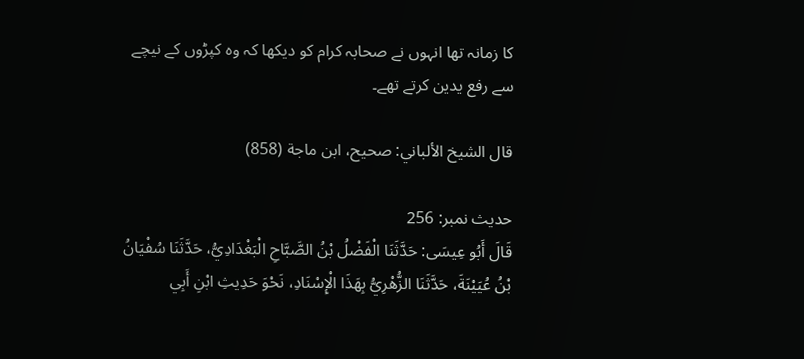کا زمانہ تھا انہوں نے صحابہ کرام کو دیکھا کہ وہ کپڑوں کے نیچے سے رفع یدین کرتے تھے۔

قال الشيخ الألباني: صحيح، ابن ماجة (858)

حدیث نمبر: 256
قَالَ أَبُو عِيسَى: حَدَّثَنَا الْفَضْلُ بْنُ الصَّبَّاحِ الْبَغْدَادِيُّ، حَدَّثَنَا سُفْيَانُ بْنُ عُيَيْنَةَ، حَدَّثَنَا الزُّهْرِيُّ بِهَذَا الْإِسْنَادِ، نَحْوَ حَدِيثِ ابْنِ أَبِي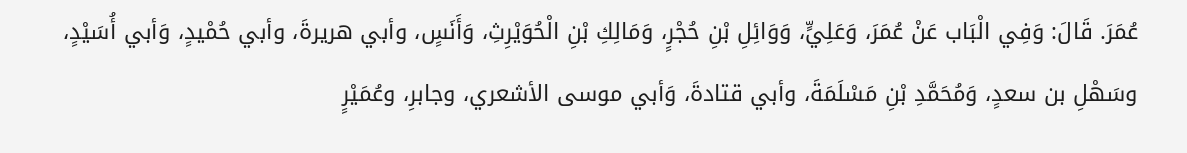عُمَرَ. قَالَ: وَفِي الْبَاب عَنْ عُمَرَ، وَعَلِيٍّ، وَوَائِلِ بْنِ حُجْرٍ، وَمَالِكِ بْنِ الْحُوَيْرِثِ، وَأَنَسٍ، وأبي هريرةَ، وأبي حُمْيدٍ، وَأبي أُسَيْدٍ، وسَهْلِ بن سعدٍ، وَمُحَمَّدِ بْنِ مَسْلَمَةَ، وأبي قتادةَ، وَأبي موسى الأشعري، وجابرِ، وعُمَيْرٍ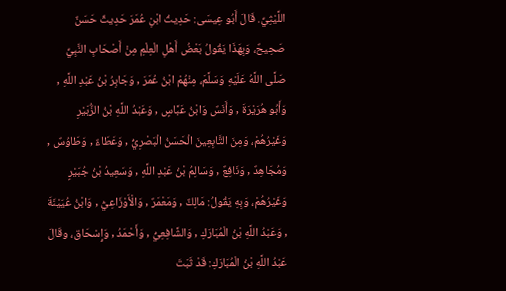اللَّيْثِيِّ. قَالَ أَبُو عِيسَى: حَدِيثُ ابْنِ عُمَرَ حَدِيثٌ حَسَنٌ صَحِيحٌ، وَبِهَذَا يَقُولُ بَعْضُ أَهْلِ الْعِلْمِ مِنْ أَصْحَابِ النَّبِيِّ صَلَّى اللَّهُ عَلَيْهِ وَسَلَّمَ، مِنْهُمْ ابْنُ عُمَرَ , وَجَابِرُ بْنُ عَبْدِ اللَّهِ , وَأَبُو هُرَيْرَةَ , وَأَنَسٌ وَابْنُ عَبَّاسٍ , وَعَبْدُ اللَّهِ بْنُ الزُّبَيْرِ وَغَيْرُهُمْ، وَمِنَ التَّابِعِينَ الْحَسَنُ الْبَصْرِيُّ , وَعَطَاءٌ , وَطَاوُسٌ , وَمُجَاهِدٌ , وَنَافِعٌ , وَسَالِمُ بْنُ عَبْدِ اللَّهِ , وَسَعِيدُ بْنُ جُبَيْرٍ وَغَيْرُهُمْ، وَبِهِ يَقُولُ: مَالِكٌ , وَمَعْمَرٌ , وَالْأَوْزَاعِيُّ , وَابْنُ عُيَيْنَةَ , وَعَبْدُ اللَّهِ بْنُ الْمُبَارَكِ , وَالشَّافِعِيُّ , وَأَحْمَدُ , وَإِسْحَاق، وقَالَ عَبْدُ اللَّهِ بْنُ الْمُبَارَكِ: قَدْ ثَبَتَ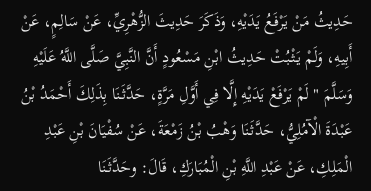حَدِيثُ مَنْ يَرْفَعُ يَدَيْهِ، وَذَكَرَ حَدِيثَ الزُّهْرِيِّ، عَنْ سَالِمٍ، عَنْ أَبِيهِ، وَلَمْ يَثْبُتْ حَدِيثُ ابْنِ مَسْعُودٍ أَنَّ النَّبِيَّ صَلَّى اللَّهُ عَلَيْهِ وَسَلَّمَ " لَمْ يَرْفَعْ يَدَيْهِ إِلَّا فِي أَوَّلِ مَرَّةٍ، حَدَّثَنَا بِذَلِكَ أَحْمَدُ بْنُ عَبْدَةَ الْآمُلِيُّ، حَدَّثَنَا وَهْبُ بْنُ زَمْعَةَ، عَنْ سُفْيَانَ بْنِ عَبْدِ الْمَلِكِ، عَنْ عَبْدِ اللَّهِ بْنِ الْمُبَارَكِ، قَالَ: وحَدَّثَنَا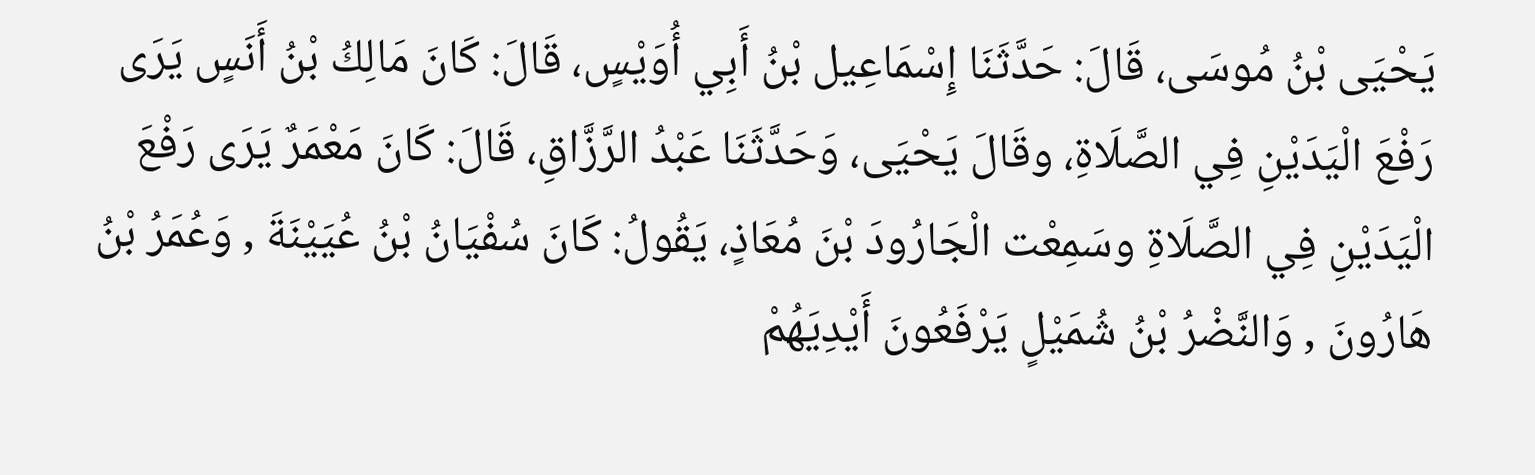يَحْيَى بْنُ مُوسَى، قَالَ: حَدَّثَنَا إِسْمَاعِيل بْنُ أَبِي أُوَيْسٍ، قَالَ: كَانَ مَالِكُ بْنُ أَنَسٍ يَرَى رَفْعَ الْيَدَيْنِ فِي الصَّلَاةِ، وقَالَ يَحْيَى، وَحَدَّثَنَا عَبْدُ الرَّزَّاقِ، قَالَ: كَانَ مَعْمَرٌ يَرَى رَفْعَ الْيَدَيْنِ فِي الصَّلَاةِ وسَمِعْت الْجَارُودَ بْنَ مُعَاذٍ، يَقُولُ: كَانَ سُفْيَانُ بْنُ عُيَيْنَةَ , وَعُمَرُ بْنُ هَارُونَ , وَالنَّضْرُ بْنُ شُمَيْلٍ يَرْفَعُونَ أَيْدِيَهُمْ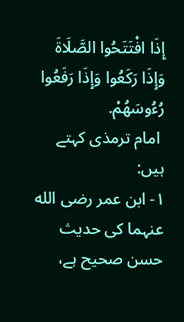إِذَا افْتَتَحُوا الصَّلَاةَ وَإِذَا رَكَعُوا وَإِذَا رَفَعُوا رُءُوسَهُمْ.
 امام ترمذی کہتے ہیں:
۱- ابن عمر رضی الله عنہما کی حدیث حسن صحیح ہے،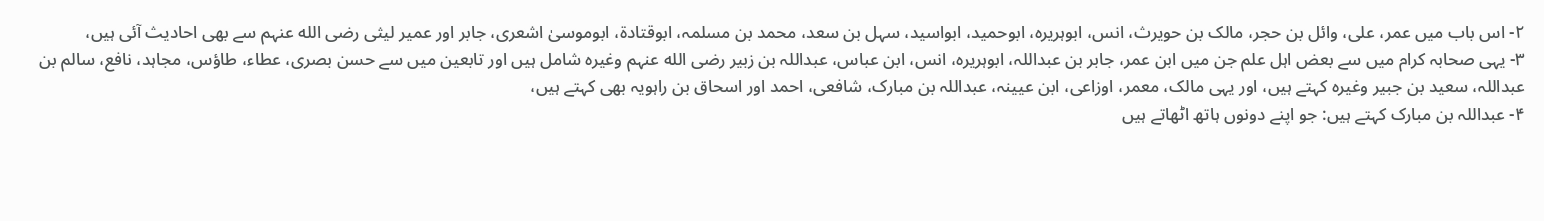۲- اس باب میں عمر، علی، وائل بن حجر، مالک بن حویرث، انس، ابوہریرہ، ابوحمید، ابواسید، سہل بن سعد، محمد بن مسلمہ، ابوقتادۃ، ابوموسیٰ اشعری، جابر اور عمیر لیثی رضی الله عنہم سے بھی احادیث آئی ہیں،
۳- یہی صحابہ کرام میں سے بعض اہل علم جن میں ابن عمر، جابر بن عبداللہ، ابوہریرہ، انس، ابن عباس، عبداللہ بن زبیر رضی الله عنہم وغیرہ شامل ہیں اور تابعین میں سے حسن بصری، عطاء، طاؤس، مجاہد، نافع، سالم بن عبداللہ، سعید بن جبیر وغیرہ کہتے ہیں، اور یہی مالک، معمر، اوزاعی، ابن عیینہ، عبداللہ بن مبارک، شافعی، احمد اور اسحاق بن راہویہ بھی کہتے ہیں،
۴- عبداللہ بن مبارک کہتے ہیں: جو اپنے دونوں ہاتھ اٹھاتے ہیں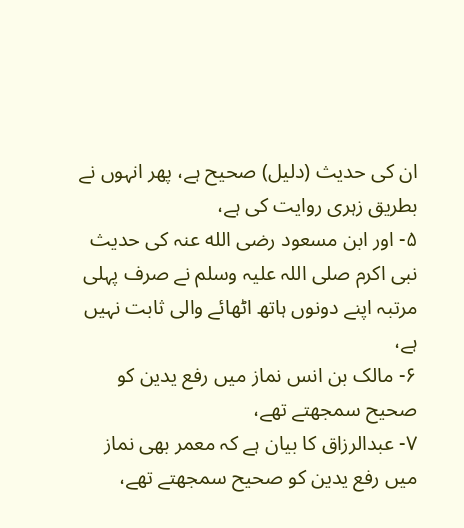ان کی حدیث (دلیل) صحیح ہے، پھر انہوں نے بطریق زہری روایت کی ہے،
۵- اور ابن مسعود رضی الله عنہ کی حدیث نبی اکرم صلی اللہ علیہ وسلم نے صرف پہلی مرتبہ اپنے دونوں ہاتھ اٹھائے والی ثابت نہیں ہے،
۶- مالک بن انس نماز میں رفع یدین کو صحیح سمجھتے تھے،
۷- عبدالرزاق کا بیان ہے کہ معمر بھی نماز میں رفع یدین کو صحیح سمجھتے تھے،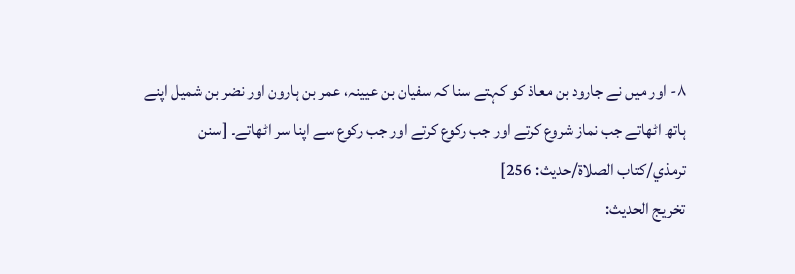۸- اور میں نے جارود بن معاذ کو کہتے سنا کہ سفیان بن عیینہ، عمر بن ہارون اور نضر بن شمیل اپنے ہاتھ اٹھاتے جب نماز شروع کرتے اور جب رکوع کرتے اور جب رکوع سے اپنا سر اٹھاتے۔ [سنن ترمذي/كتاب الصلاة/حدیث: 256]
تخریج الحدیث: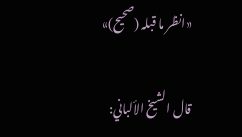«انظر ما قبلہ (صحیح)»

قال الشيخ الألباني: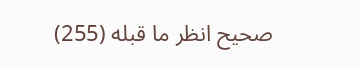صحيح انظر ما قبله (255)